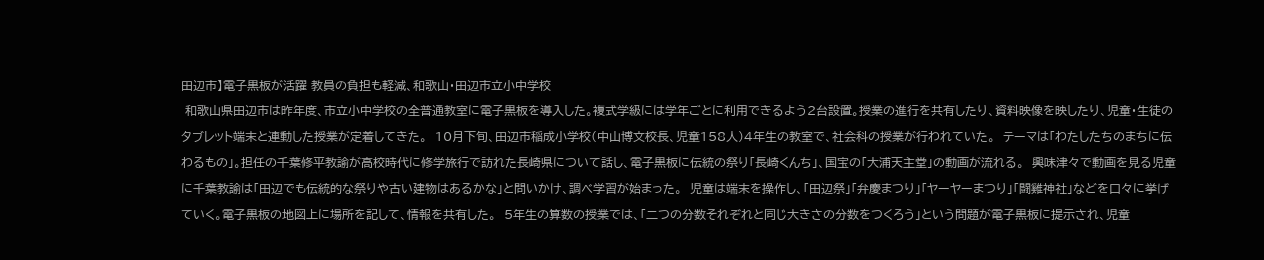田辺市】電子黒板が活躍 教員の負担も軽減、和歌山・田辺市立小中学校
 和歌山県田辺市は昨年度、市立小中学校の全普通教室に電子黒板を導入した。複式学級には学年ごとに利用できるよう2台設置。授業の進行を共有したり、資料映像を映したり、児童・生徒のタブレット端末と連動した授業が定着してきた。  10月下旬、田辺市稲成小学校(中山博文校長、児童158人)4年生の教室で、社会科の授業が行われていた。  テーマは「わたしたちのまちに伝わるもの」。担任の千葉修平教諭が高校時代に修学旅行で訪れた長崎県について話し、電子黒板に伝統の祭り「長崎くんち」、国宝の「大浦天主堂」の動画が流れる。  興味津々で動画を見る児童に千葉教諭は「田辺でも伝統的な祭りや古い建物はあるかな」と問いかけ、調べ学習が始まった。  児童は端末を操作し、「田辺祭」「弁慶まつり」「ヤーヤーまつり」「闘雞神社」などを口々に挙げていく。電子黒板の地図上に場所を記して、情報を共有した。  5年生の算数の授業では、「二つの分数それぞれと同じ大きさの分数をつくろう」という問題が電子黒板に提示され、児童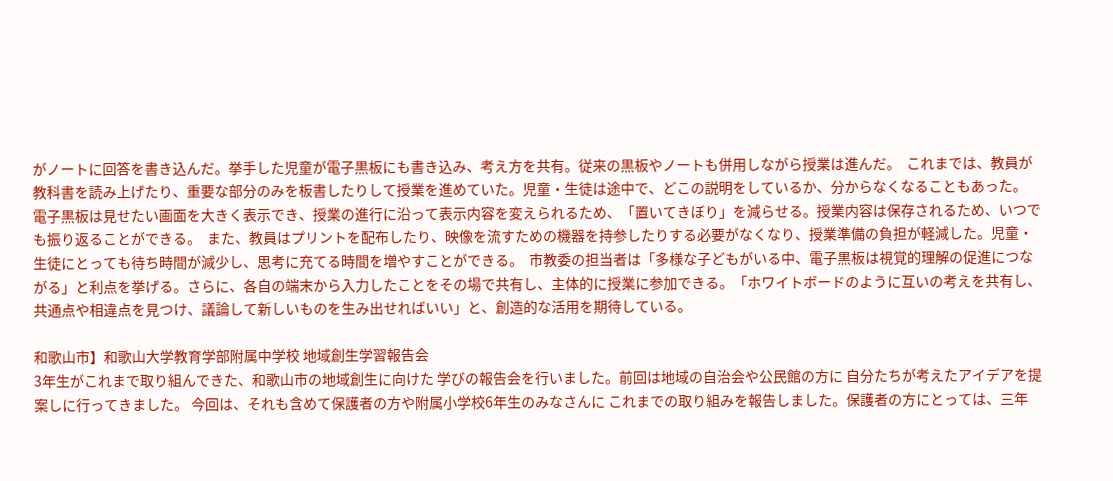がノートに回答を書き込んだ。挙手した児童が電子黒板にも書き込み、考え方を共有。従来の黒板やノートも併用しながら授業は進んだ。  これまでは、教員が教科書を読み上げたり、重要な部分のみを板書したりして授業を進めていた。児童・生徒は途中で、どこの説明をしているか、分からなくなることもあった。  電子黒板は見せたい画面を大きく表示でき、授業の進行に沿って表示内容を変えられるため、「置いてきぼり」を減らせる。授業内容は保存されるため、いつでも振り返ることができる。  また、教員はプリントを配布したり、映像を流すための機器を持参したりする必要がなくなり、授業準備の負担が軽減した。児童・生徒にとっても待ち時間が減少し、思考に充てる時間を増やすことができる。  市教委の担当者は「多様な子どもがいる中、電子黒板は視覚的理解の促進につながる」と利点を挙げる。さらに、各自の端末から入力したことをその場で共有し、主体的に授業に参加できる。「ホワイトボードのように互いの考えを共有し、共通点や相違点を見つけ、議論して新しいものを生み出せればいい」と、創造的な活用を期待している。

和歌山市】和歌山大学教育学部附属中学校 地域創生学習報告会
3年生がこれまで取り組んできた、和歌山市の地域創生に向けた 学びの報告会を行いました。前回は地域の自治会や公民館の方に 自分たちが考えたアイデアを提案しに行ってきました。 今回は、それも含めて保護者の方や附属小学校6年生のみなさんに これまでの取り組みを報告しました。保護者の方にとっては、三年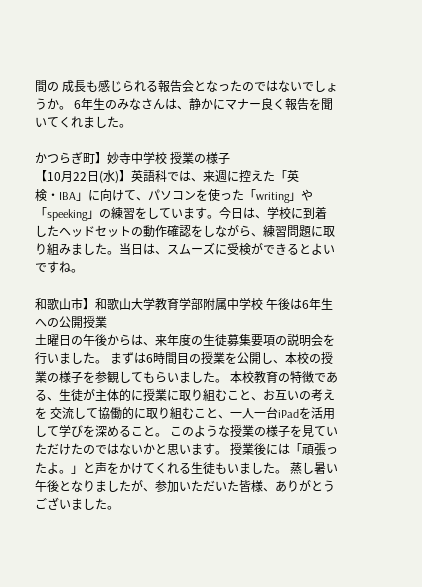間の 成長も感じられる報告会となったのではないでしょうか。 6年生のみなさんは、静かにマナー良く報告を聞いてくれました。

かつらぎ町】妙寺中学校 授業の様子
【10月22日(水)】英語科では、来週に控えた「英検・IBA」に向けて、パソコンを使った「writing」や「speeking」の練習をしています。今日は、学校に到着したヘッドセットの動作確認をしながら、練習問題に取り組みました。当日は、スムーズに受検ができるとよいですね。

和歌山市】和歌山大学教育学部附属中学校 午後は6年生への公開授業
土曜日の午後からは、来年度の生徒募集要項の説明会を行いました。 まずは6時間目の授業を公開し、本校の授業の様子を参観してもらいました。 本校教育の特徴である、生徒が主体的に授業に取り組むこと、お互いの考えを 交流して協働的に取り組むこと、一人一台iPadを活用して学びを深めること。 このような授業の様子を見ていただけたのではないかと思います。 授業後には「頑張ったよ。」と声をかけてくれる生徒もいました。 蒸し暑い午後となりましたが、参加いただいた皆様、ありがとうございました。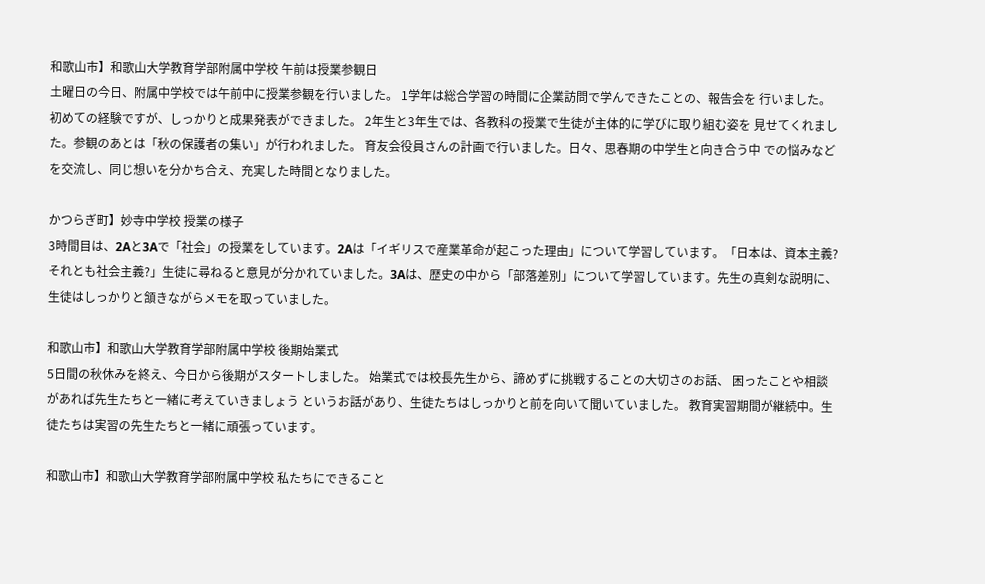和歌山市】和歌山大学教育学部附属中学校 午前は授業参観日
土曜日の今日、附属中学校では午前中に授業参観を行いました。 1学年は総合学習の時間に企業訪問で学んできたことの、報告会を 行いました。初めての経験ですが、しっかりと成果発表ができました。 2年生と3年生では、各教科の授業で生徒が主体的に学びに取り組む姿を 見せてくれました。参観のあとは「秋の保護者の集い」が行われました。 育友会役員さんの計画で行いました。日々、思春期の中学生と向き合う中 での悩みなどを交流し、同じ想いを分かち合え、充実した時間となりました。

かつらぎ町】妙寺中学校 授業の様子
3時間目は、2Aと3Aで「社会」の授業をしています。2Aは「イギリスで産業革命が起こった理由」について学習しています。「日本は、資本主義?それとも社会主義?」生徒に尋ねると意見が分かれていました。3Aは、歴史の中から「部落差別」について学習しています。先生の真剣な説明に、生徒はしっかりと頷きながらメモを取っていました。

和歌山市】和歌山大学教育学部附属中学校 後期始業式
5日間の秋休みを終え、今日から後期がスタートしました。 始業式では校長先生から、諦めずに挑戦することの大切さのお話、 困ったことや相談があれば先生たちと一緒に考えていきましょう というお話があり、生徒たちはしっかりと前を向いて聞いていました。 教育実習期間が継続中。生徒たちは実習の先生たちと一緒に頑張っています。

和歌山市】和歌山大学教育学部附属中学校 私たちにできること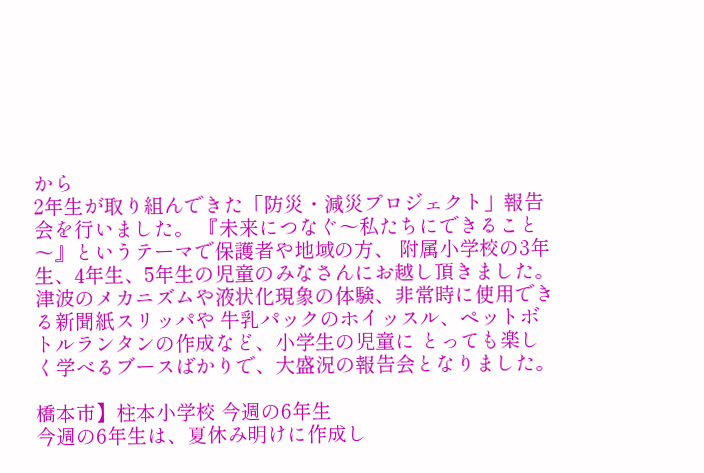から
2年生が取り組んできた「防災・減災プロジェクト」報告会を行いました。 『未来につなぐ〜私たちにできること〜』というテーマで保護者や地域の方、 附属小学校の3年生、4年生、5年生の児童のみなさんにお越し頂きました。 津波のメカニズムや液状化現象の体験、非常時に使用できる新聞紙スリッパや 牛乳パックのホイッスル、ペットボトルランタンの作成など、小学生の児童に とっても楽しく学べるブースばかりで、大盛況の報告会となりました。

橋本市】柱本小学校 今週の6年生
今週の6年生は、夏休み明けに作成し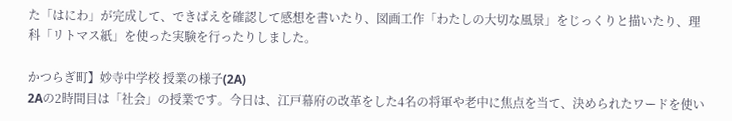た「はにわ」が完成して、できばえを確認して感想を書いたり、図画工作「わたしの大切な風景」をじっくりと描いたり、理科「リトマス紙」を使った実験を行ったりしました。

かつらぎ町】妙寺中学校 授業の様子(2A)
2Aの2時間目は「社会」の授業です。今日は、江戸幕府の改革をした4名の将軍や老中に焦点を当て、決められたワードを使い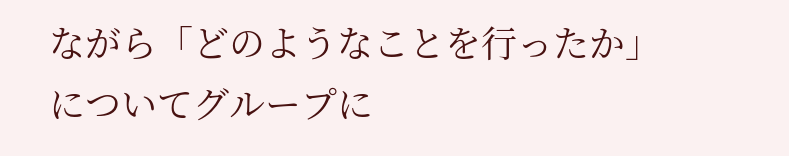ながら「どのようなことを行ったか」についてグループに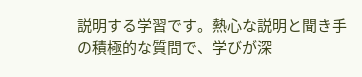説明する学習です。熱心な説明と聞き手の積極的な質問で、学びが深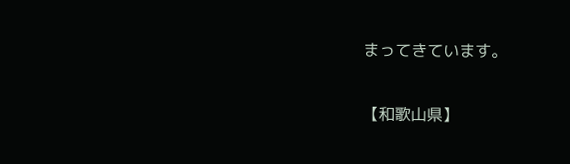まってきています。

【和歌山県】